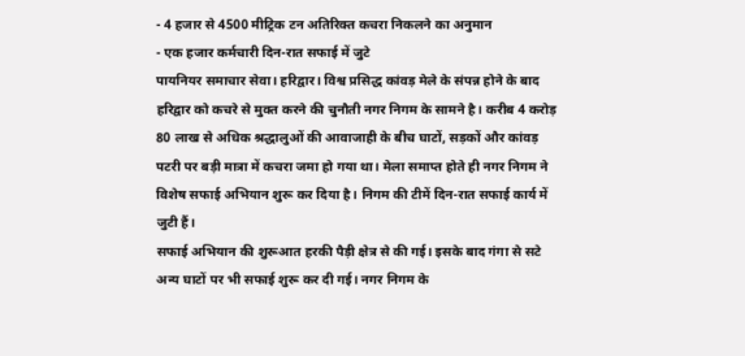- 4 हजार से 4500 मीट्रिक टन अतिरिक्त कचरा निकलने का अनुमान
- एक हजार कर्मचारी दिन-रात सफाई में जुटे
पायनियर समाचार सेवा। हरिद्वार। विश्व प्रसिद्ध कांवड़ मेले के संपन्न होने के बाद हरिद्वार को कचरे से मुक्त करने की चुनौती नगर निगम के सामने है। करीब 4 करोड़ 80 लाख से अधिक श्रद्धालुओं की आवाजाही के बीच घाटों, सड़कों और कांवड़ पटरी पर बड़ी मात्रा में कचरा जमा हो गया था। मेला समाप्त होते ही नगर निगम ने विशेष सफाई अभियान शुरू कर दिया है। निगम की टीमें दिन-रात सफाई कार्य में जुटी हैं।
सफाई अभियान की शुरूआत हरकी पैड़ी क्षेत्र से की गई। इसके बाद गंगा से सटे अन्य घाटों पर भी सफाई शुरू कर दी गई। नगर निगम के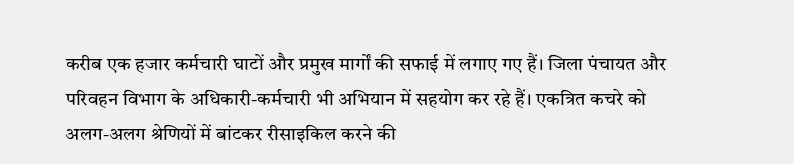करीब एक हजार कर्मचारी घाटों और प्रमुख मार्गों की सफाई में लगाए गए हैं। जिला पंचायत और परिवहन विभाग के अधिकारी-कर्मचारी भी अभियान में सहयोग कर रहे हैं। एकत्रित कचरे को अलग-अलग श्रेणियों में बांटकर रीसाइकिल करने की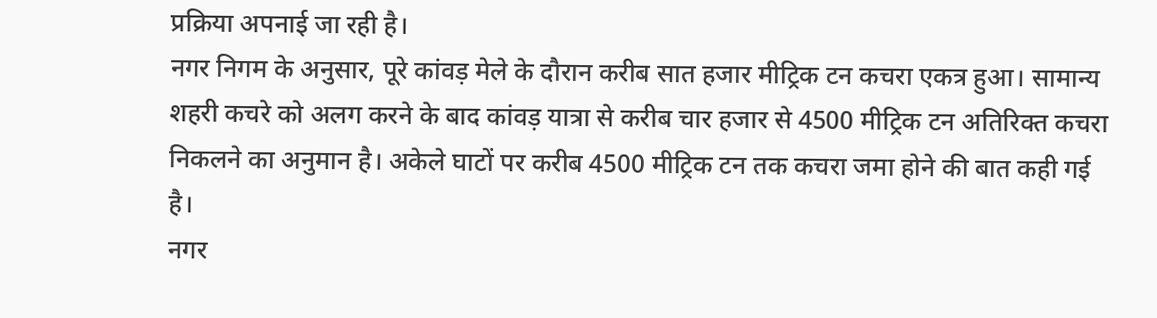प्रक्रिया अपनाई जा रही है।
नगर निगम के अनुसार, पूरे कांवड़ मेले के दौरान करीब सात हजार मीट्रिक टन कचरा एकत्र हुआ। सामान्य शहरी कचरे को अलग करने के बाद कांवड़ यात्रा से करीब चार हजार से 4500 मीट्रिक टन अतिरिक्त कचरा निकलने का अनुमान है। अकेले घाटों पर करीब 4500 मीट्रिक टन तक कचरा जमा होने की बात कही गई है।
नगर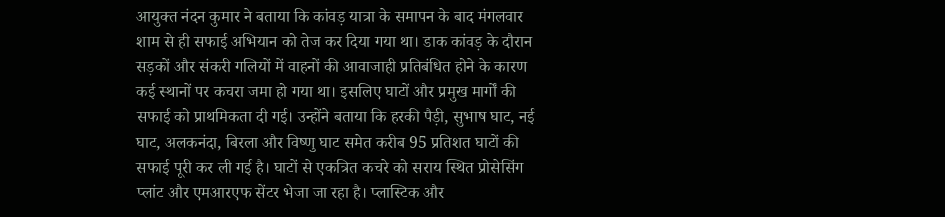आयुक्त नंदन कुमार ने बताया कि कांवड़ यात्रा के समापन के बाद मंगलवार शाम से ही सफाई अभियान को तेज कर दिया गया था। डाक कांवड़ के दौरान सड़कों और संकरी गलियों में वाहनों की आवाजाही प्रतिबंधित होने के कारण कई स्थानों पर कचरा जमा हो गया था। इसलिए घाटों और प्रमुख मार्गों की सफाई को प्राथमिकता दी गई। उन्होंने बताया कि हरकी पैड़ी, सुभाष घाट, नई घाट, अलकनंदा, बिरला और विष्णु घाट समेत करीब 95 प्रतिशत घाटों की सफाई पूरी कर ली गई है। घाटों से एकत्रित कचरे को सराय स्थित प्रोसेसिंग प्लांट और एमआरएफ सेंटर भेजा जा रहा है। प्लास्टिक और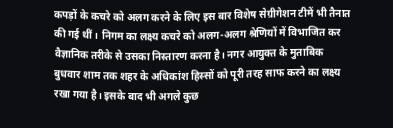कपड़ों के कचरे को अलग करने के लिए इस बार विशेष सेग्रीगेशन टीमें भी तैनात की गई थीं। निगम का लक्ष्य कचरे को अलग-अलग श्रेणियों में विभाजित कर वैज्ञानिक तरीके से उसका निस्तारण करना है। नगर आयुक्त के मुताबिक बुधवार शाम तक शहर के अधिकांश हिस्सों को पूरी तरह साफ करने का लक्ष्य रखा गया है। इसके बाद भी अगले कुछ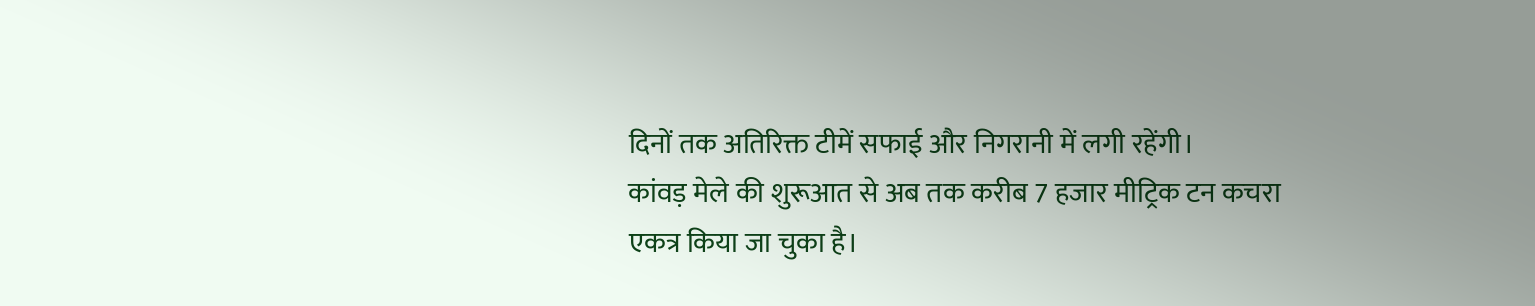दिनों तक अतिरिक्त टीमें सफाई और निगरानी में लगी रहेंगी।
कांवड़ मेले की शुरूआत से अब तक करीब 7 हजार मीट्रिक टन कचरा एकत्र किया जा चुका है।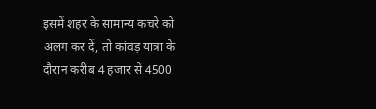इसमें शहर के सामान्य कचरे को अलग कर दें, तो कांवड़ यात्रा के दौरान करीब 4 हजार से 4500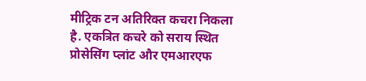मीट्रिक टन अतिरिक्त कचरा निकला है. एकत्रित कचरे को सराय स्थित प्रोसेसिंग प्लांट और एमआरएफ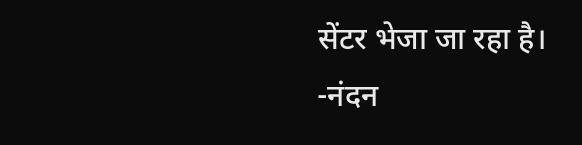सेंटर भेजा जा रहा है।
-नंदन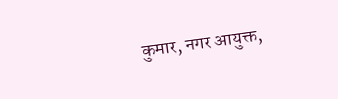कुमार, नगर आयुक्त,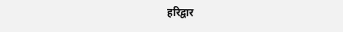हरिद्वार